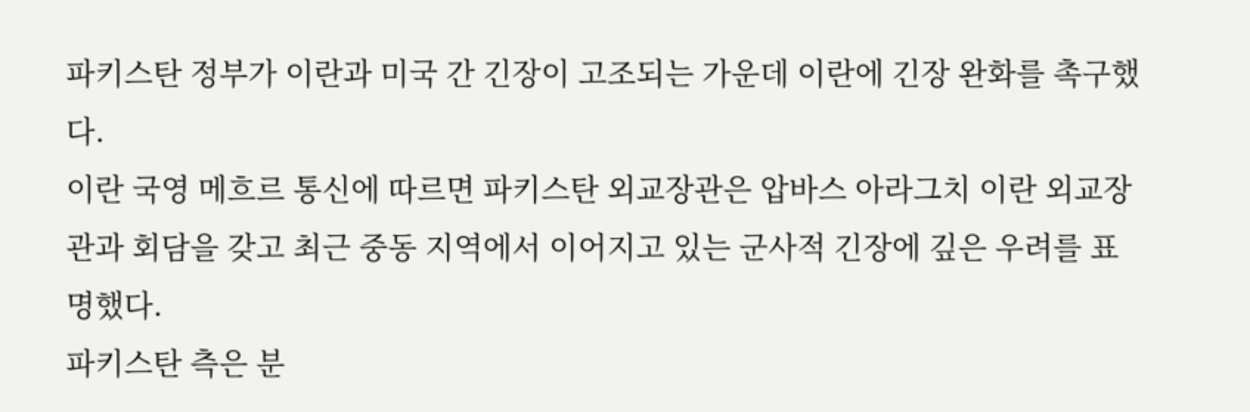파키스탄 정부가 이란과 미국 간 긴장이 고조되는 가운데 이란에 긴장 완화를 촉구했다.
이란 국영 메흐르 통신에 따르면 파키스탄 외교장관은 압바스 아라그치 이란 외교장관과 회담을 갖고 최근 중동 지역에서 이어지고 있는 군사적 긴장에 깊은 우려를 표명했다.
파키스탄 측은 분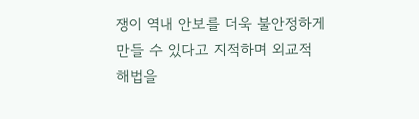쟁이 역내 안보를 더욱 불안정하게 만들 수 있다고 지적하며 외교적 해법을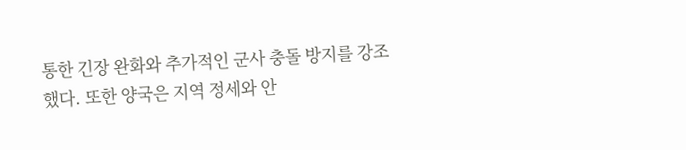통한 긴장 완화와 추가적인 군사 충돌 방지를 강조했다. 또한 양국은 지역 정세와 안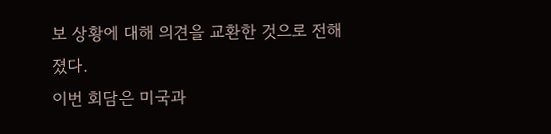보 상황에 대해 의견을 교환한 것으로 전해졌다.
이번 회담은 미국과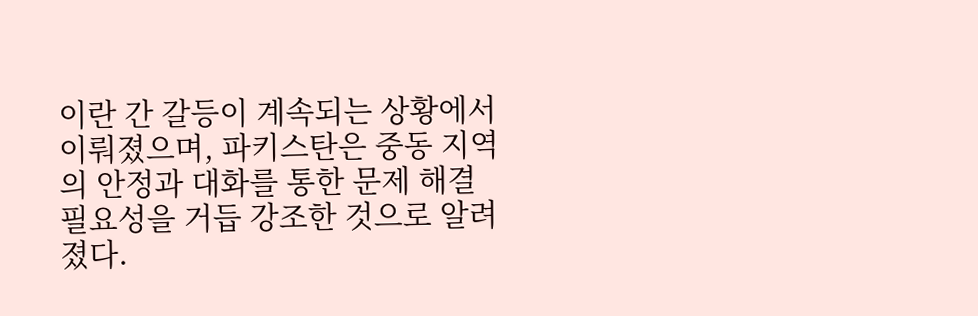이란 간 갈등이 계속되는 상황에서 이뤄졌으며, 파키스탄은 중동 지역의 안정과 대화를 통한 문제 해결 필요성을 거듭 강조한 것으로 알려졌다.